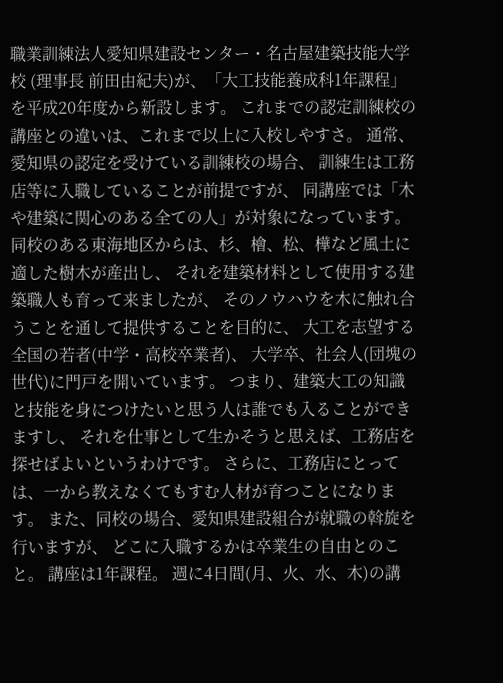職業訓練法人愛知県建設センター・名古屋建築技能大学校 (理事長 前田由紀夫)が、「大工技能養成科1年課程」を平成20年度から新設します。 これまでの認定訓練校の講座との違いは、これまで以上に入校しやすさ。 通常、愛知県の認定を受けている訓練校の場合、 訓練生は工務店等に入職していることが前提ですが、 同講座では「木や建築に関心のある全ての人」が対象になっています。 同校のある東海地区からは、杉、檜、松、樺など風土に適した樹木が産出し、 それを建築材料として使用する建築職人も育って来ましたが、 そのノウハウを木に触れ合うことを通して提供することを目的に、 大工を志望する全国の若者(中学・高校卒業者)、 大学卒、社会人(団塊の世代)に門戸を開いています。 つまり、建築大工の知識と技能を身につけたいと思う人は誰でも入ることができますし、 それを仕事として生かそうと思えば、工務店を探せばよいというわけです。 さらに、工務店にとっては、一から教えなくてもすむ人材が育つことになります。 また、同校の場合、愛知県建設組合が就職の斡旋を行いますが、 どこに入職するかは卒業生の自由とのこと。 講座は1年課程。 週に4日間(月、火、水、木)の講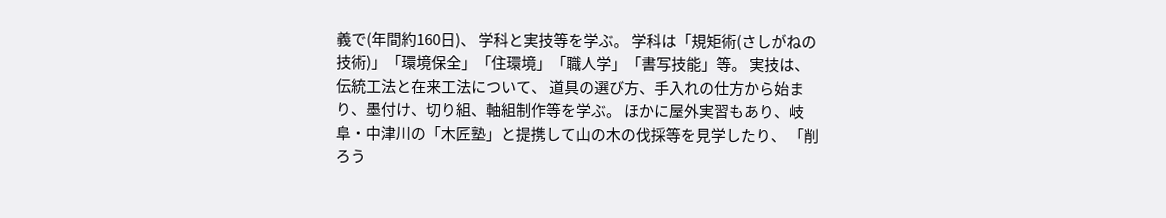義で(年間約160日)、 学科と実技等を学ぶ。 学科は「規矩術(さしがねの技術)」「環境保全」「住環境」「職人学」「書写技能」等。 実技は、伝統工法と在来工法について、 道具の選び方、手入れの仕方から始まり、墨付け、切り組、軸組制作等を学ぶ。 ほかに屋外実習もあり、岐阜・中津川の「木匠塾」と提携して山の木の伐採等を見学したり、 「削ろう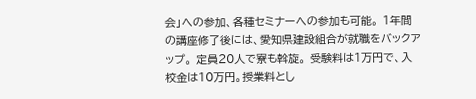会」への参加、各種セミナーへの参加も可能。 1年間の講座修了後には、愛知県建設組合が就職をバックアップ。 定員20人で寮も斡旋。 受験料は1万円で、入校金は10万円。授業料とし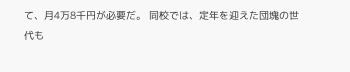て、月4万8千円が必要だ。 同校では、定年を迎えた団塊の世代も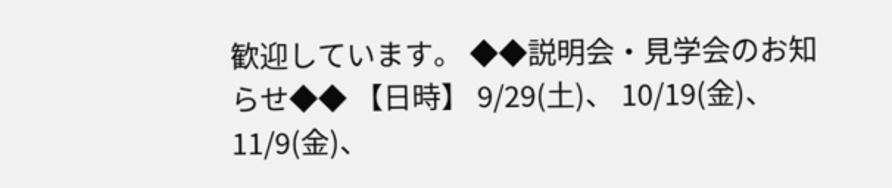歓迎しています。 ◆◆説明会・見学会のお知らせ◆◆ 【日時】 9/29(土)、 10/19(金)、 11/9(金)、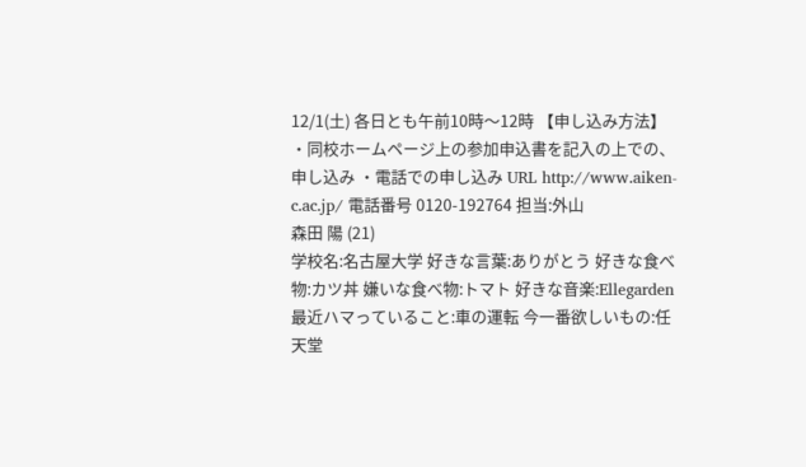12/1(土) 各日とも午前10時〜12時 【申し込み方法】 ・同校ホームページ上の参加申込書を記入の上での、申し込み ・電話での申し込み URL http://www.aiken-c.ac.jp/ 電話番号 0120-192764 担当:外山
森田 陽 (21)
学校名:名古屋大学 好きな言葉:ありがとう 好きな食べ物:カツ丼 嫌いな食べ物:トマト 好きな音楽:Ellegarden 最近ハマっていること:車の運転 今一番欲しいもの:任天堂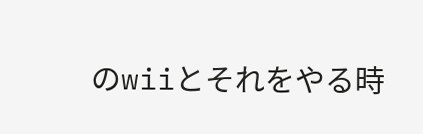のwiiとそれをやる時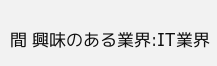間 興味のある業界:IT業界